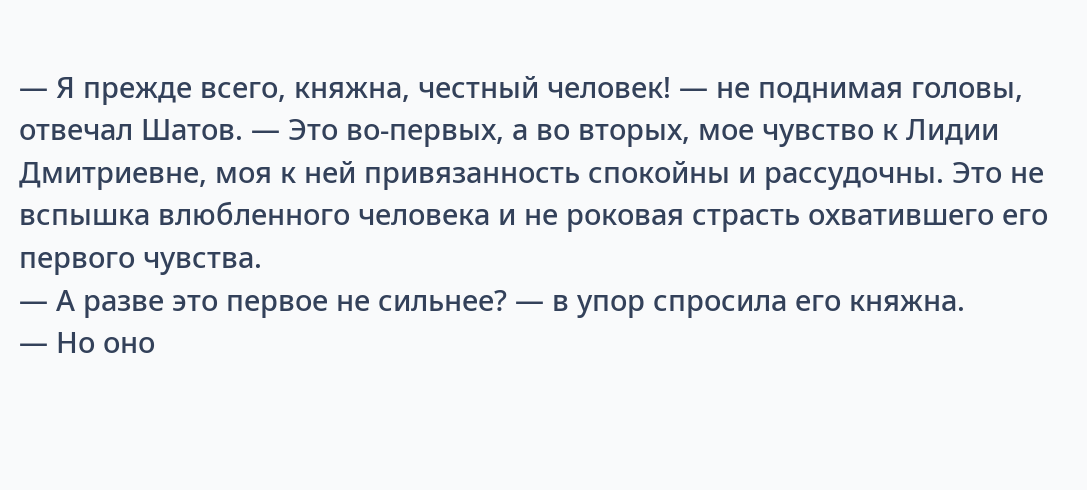— Я прежде всего, княжна, честный человек! — не поднимая головы, отвечал Шатов. — Это во-первых, а во вторых, мое чувство к Лидии Дмитриевне, моя к ней привязанность спокойны и рассудочны. Это не вспышка влюбленного человека и не роковая страсть охватившего его первого чувства.
— А разве это первое не сильнее? — в упор спросила его княжна.
— Но оно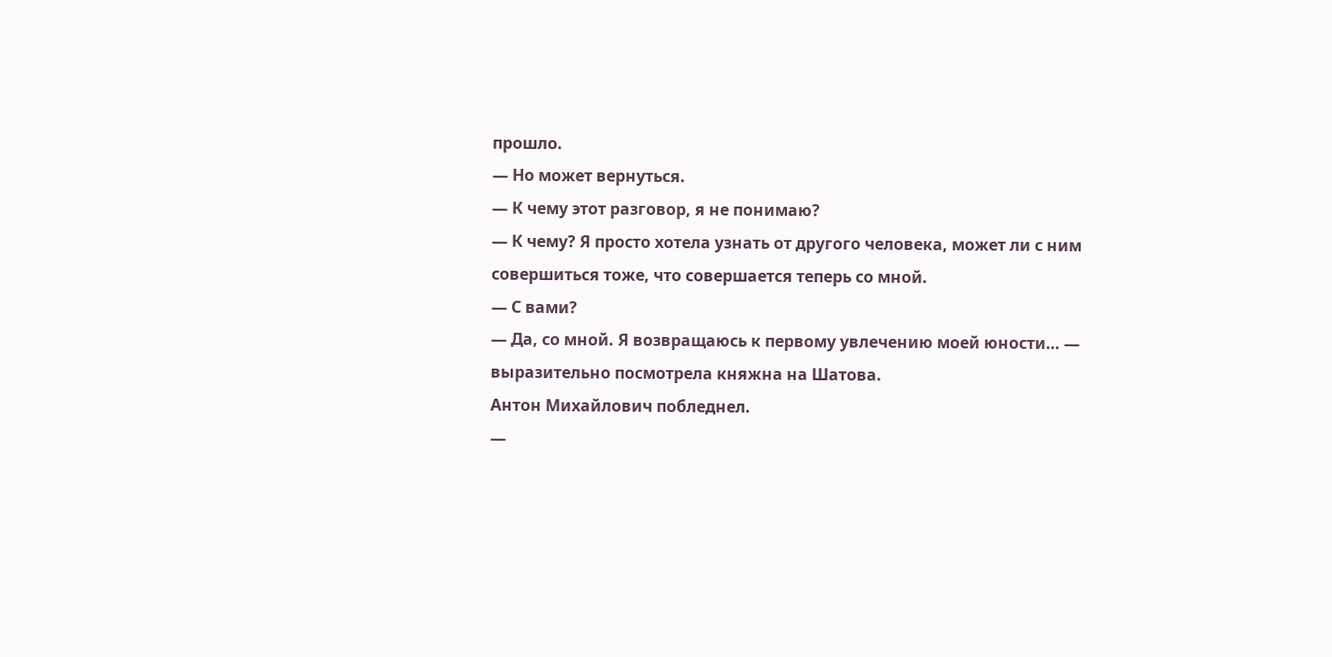прошло.
— Но может вернуться.
— К чему этот разговор, я не понимаю?
— К чему? Я просто хотела узнать от другого человека, может ли с ним совершиться тоже, что совершается теперь со мной.
— С вами?
— Да, со мной. Я возвращаюсь к первому увлечению моей юности… — выразительно посмотрела княжна на Шатова.
Антон Михайлович побледнел.
—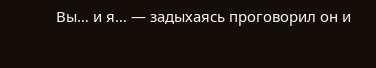Вы… и я… — задыхаясь проговорил он и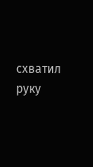схватил руку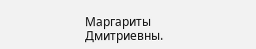Маргариты Дмитриевны.